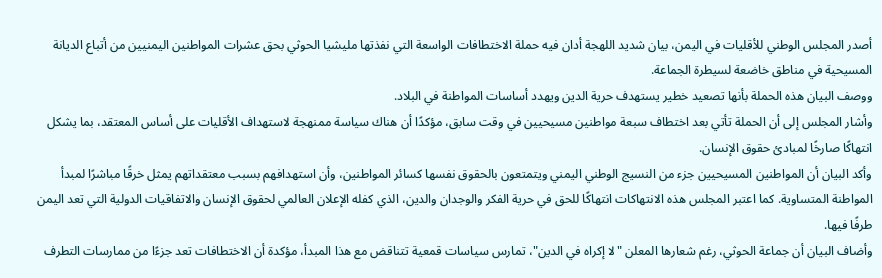أصدر المجلس الوطني للأقليات في اليمن، بيان شديد اللهجة أدان فيه حملة الاختطافات الواسعة التي نفذتها مليشيا الحوثي بحق عشرات المواطنين اليمنيين من أتباع الديانة المسيحية في مناطق خاضعة لسيطرة الجماعة.
ووصف البيان هذه الحملة بأنها تصعيد خطير يستهدف حرية الدين ويهدد أساسات المواطنة في البلاد.
وأشار المجلس إلى أن الحملة تأتي بعد اختطاف سبعة مواطنين مسيحيين في وقت سابق، مؤكدًا أن هناك سياسة ممنهجة لاستهداف الأقليات على أساس المعتقد، بما يشكل انتهاكًا صارخًا لمبادئ حقوق الإنسان.
وأكد البيان أن المواطنين المسيحيين جزء من النسيج الوطني اليمني ويتمتعون بالحقوق نفسها كسائر المواطنين، وأن استهدافهم بسبب معتقداتهم يمثل خرقًا مباشرًا لمبدأ المواطنة المتساوية. كما اعتبر المجلس هذه الانتهاكات انتهاكًا للحق في حرية الفكر والوجدان والدين، الذي كفله الإعلان العالمي لحقوق الإنسان والاتفاقيات الدولية التي تعد اليمن طرفًا فيها.
وأضاف البيان أن جماعة الحوثي، رغم شعارها المعلن "لا إكراه في الدين"، تمارس سياسات قمعية تتناقض مع هذا المبدأ، مؤكدة أن الاختطافات تعد جزءًا من ممارسات التطرف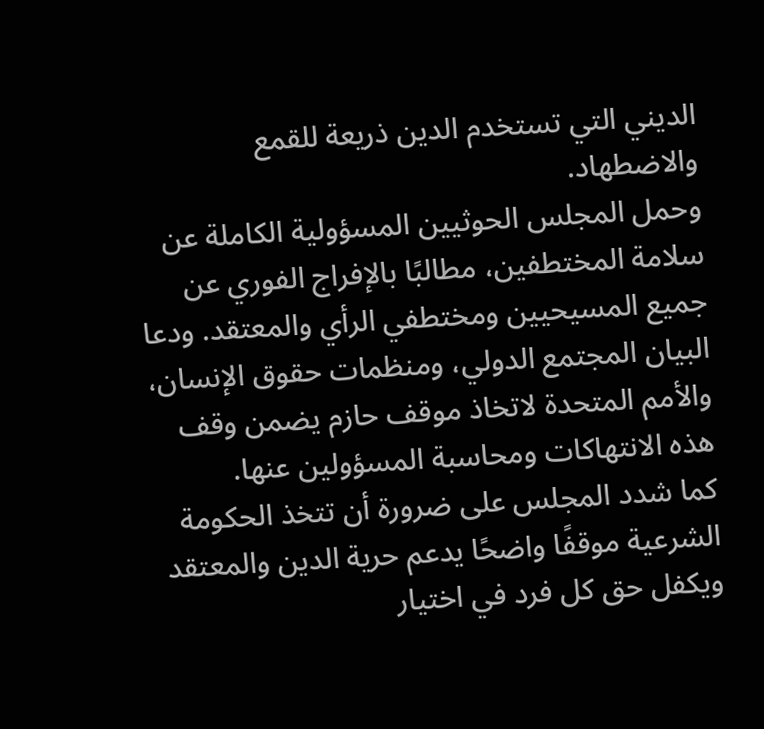الديني التي تستخدم الدين ذريعة للقمع والاضطهاد.
وحمل المجلس الحوثيين المسؤولية الكاملة عن سلامة المختطفين، مطالبًا بالإفراج الفوري عن جميع المسيحيين ومختطفي الرأي والمعتقد. ودعا البيان المجتمع الدولي، ومنظمات حقوق الإنسان، والأمم المتحدة لاتخاذ موقف حازم يضمن وقف هذه الانتهاكات ومحاسبة المسؤولين عنها.
كما شدد المجلس على ضرورة أن تتخذ الحكومة الشرعية موقفًا واضحًا يدعم حرية الدين والمعتقد ويكفل حق كل فرد في اختيار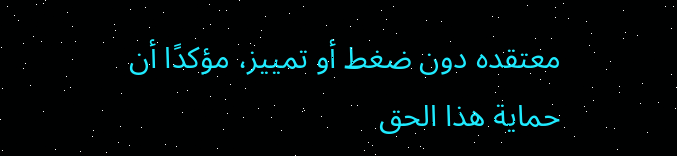معتقده دون ضغط أو تمييز، مؤكدًا أن حماية هذا الحق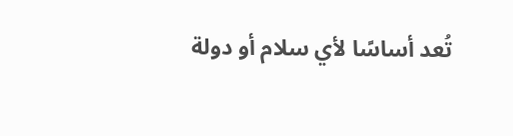تُعد أساسًا لأي سلام أو دولة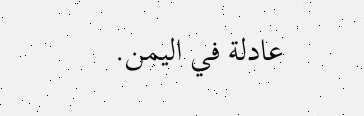عادلة في اليمن.